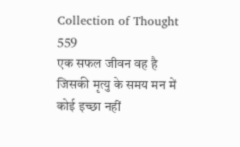Collection of Thought 559
एक सफल जीवन वह है जिसकी मृत्यु के समय मन में कोई इच्छा नहीं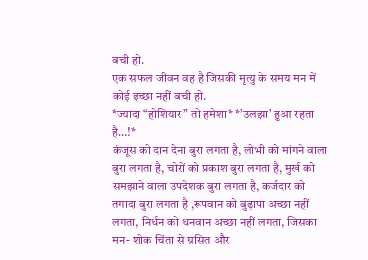बची हो.
एक सफल जीवन वह है जिसकी मृत्यु के समय मन में कोई इच्छा नहीं बची हो.
*ज्यादा “होशियार” तो हमेशा* *’उलझा’ हुआ रहता है…!*
कंजूस को दान देना बुरा लगता है, लोभी को मांगने वाला बुरा लगता है, चोरों को प्रकाश बुरा लगता है, मुर्ख को समझाने वाला उपदेशक बुरा लगता है, कर्जदार को तगादा बुरा लगता है ,रूपवान को बुढ़ापा अच्छा नहीं लगता, निर्धन को धनवान अच्छा नहीं लगता, जिसका मन- शोक चिंता से ग्रसित और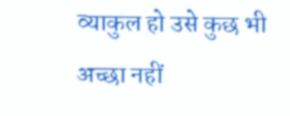व्याकुल हो उसे कुछ भी अच्छा नहीं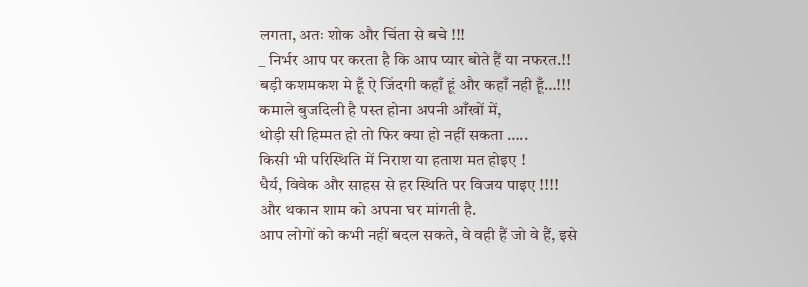लगता, अतः शोक और चिंता से बचे !!!
_ निर्भर आप पर करता है कि आप प्यार बोते हैं या नफरत.!!
बड़ी कशमकश मे हूँ ऐ जिंदगी कहाँ हूं और कहाँ नही हूँ…!!!
कमाले बुजदिली है पस्त होना अपनी आँखों में,
थोड़ी सी हिम्मत हो तो फिर क्या हो नहीं सकता …..
किसी भी परिस्थिति में निराश या हताश मत होइए !
धैर्य, विवेक और साहस से हर स्थिति पर विजय पाइए !!!!
और थकान शाम को अपना घर मांगती है.
आप लोगों को कभी नहीं बदल सकते, वे वही हैं जो वे हैं, इसे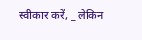स्वीकार करें, _ लेकिन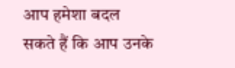आप हमेशा बदल सकते हैं कि आप उनके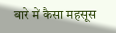बारे में कैसा महसूस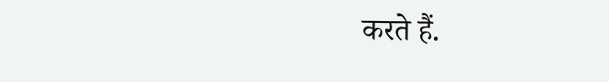करते हैं.